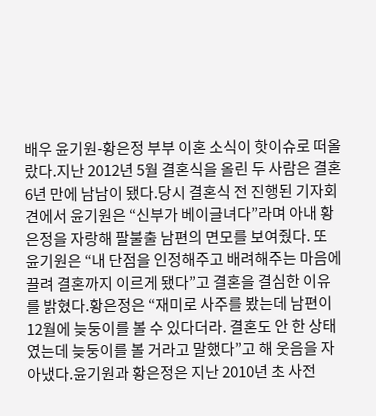배우 윤기원-황은정 부부 이혼 소식이 핫이슈로 떠올랐다.지난 2012년 5월 결혼식을 올린 두 사람은 결혼 6년 만에 남남이 됐다.당시 결혼식 전 진행된 기자회견에서 윤기원은 “신부가 베이글녀다”라며 아내 황은정을 자랑해 팔불출 남편의 면모를 보여줬다. 또 윤기원은 “내 단점을 인정해주고 배려해주는 마음에 끌려 결혼까지 이르게 됐다”고 결혼을 결심한 이유를 밝혔다.황은정은 “재미로 사주를 봤는데 남편이 12월에 늦둥이를 볼 수 있다더라. 결혼도 안 한 상태였는데 늦둥이를 볼 거라고 말했다”고 해 웃음을 자아냈다.윤기원과 황은정은 지난 2010년 초 사전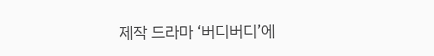제작 드라마 ‘버디버디’에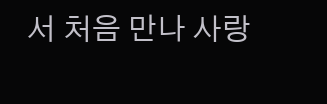서 처음 만나 사랑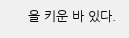을 키운 바 있다.